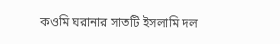কওমি ঘরানার সাতটি ইসলামি দল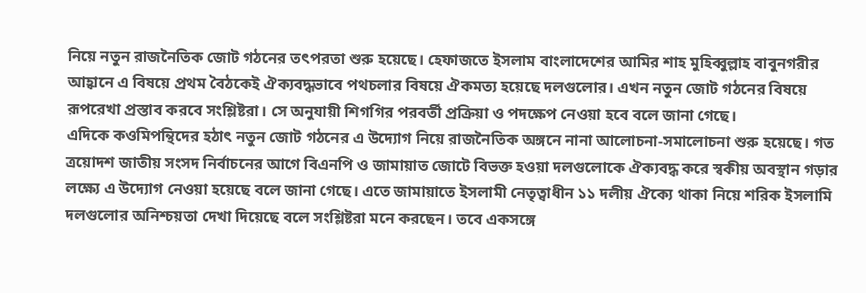নিয়ে নতুন রাজনৈতিক জোট গঠনের তৎপরতা শুরু হয়েছে। হেফাজতে ইসলাম বাংলাদেশের আমির শাহ মুহিব্বুল্লাহ বাবুনগরীর আহ্বানে এ বিষয়ে প্রথম বৈঠকেই ঐক্যবদ্ধভাবে পথচলার বিষয়ে ঐকমত্য হয়েছে দলগুলোর। এখন নতুন জোট গঠনের বিষয়ে রূপরেখা প্রস্তাব করবে সংশ্লিষ্টরা। সে অনুযায়ী শিগগির পরবর্তী প্রক্রিয়া ও পদক্ষেপ নেওয়া হবে বলে জানা গেছে।
এদিকে কওমিপন্থিদের হঠাৎ নতুন জোট গঠনের এ উদ্যোগ নিয়ে রাজনৈতিক অঙ্গনে নানা আলোচনা-সমালোচনা শুরু হয়েছে। গত ত্রয়োদশ জাতীয় সংসদ নির্বাচনের আগে বিএনপি ও জামায়াত জোটে বিভক্ত হওয়া দলগুলোকে ঐক্যবদ্ধ করে স্বকীয় অবস্থান গড়ার লক্ষ্যে এ উদ্যোগ নেওয়া হয়েছে বলে জানা গেছে। এতে জামায়াতে ইসলামী নেতৃত্বাধীন ১১ দলীয় ঐক্যে থাকা নিয়ে শরিক ইসলামি দলগুলোর অনিশ্চয়তা দেখা দিয়েছে বলে সংশ্লিষ্টরা মনে করছেন। তবে একসঙ্গে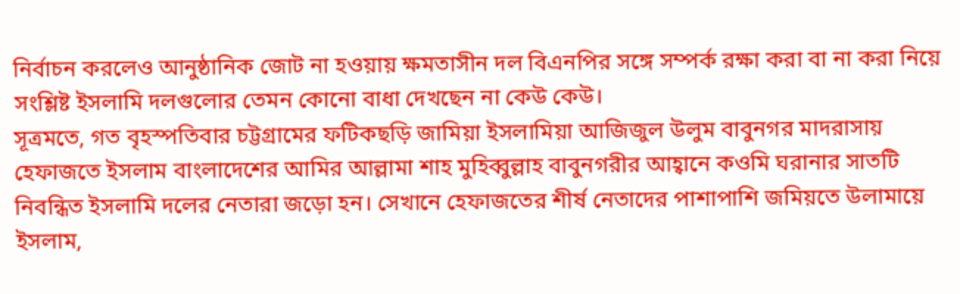নির্বাচন করলেও আনুষ্ঠানিক জোট না হওয়ায় ক্ষমতাসীন দল বিএনপির সঙ্গে সম্পর্ক রক্ষা করা বা না করা নিয়ে সংশ্লিষ্ট ইসলামি দলগুলোর তেমন কোনো বাধা দেখছেন না কেউ কেউ।
সূত্রমতে, গত বৃহস্পতিবার চট্টগ্রামের ফটিকছড়ি জামিয়া ইসলামিয়া আজিজুল উলুম বাবুনগর মাদরাসায় হেফাজতে ইসলাম বাংলাদেশের আমির আল্লামা শাহ মুহিব্বুল্লাহ বাবুনগরীর আহ্বানে কওমি ঘরানার সাতটি নিবন্ধিত ইসলামি দলের নেতারা জড়ো হন। সেখানে হেফাজতের শীর্ষ নেতাদের পাশাপাশি জমিয়তে উলামায়ে ইসলাম,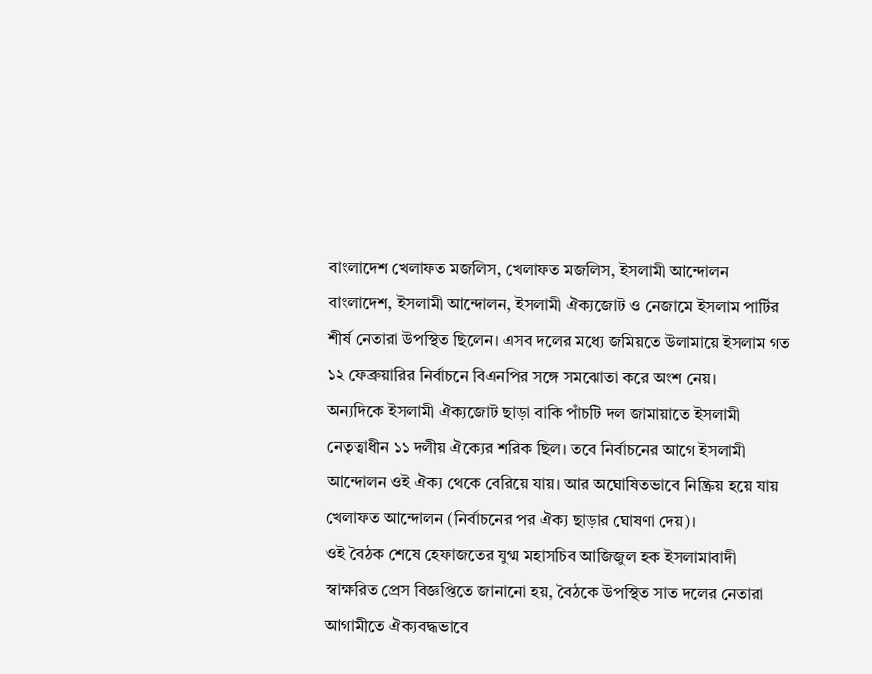বাংলাদেশ খেলাফত মজলিস, খেলাফত মজলিস, ইসলামী আন্দোলন বাংলাদেশ, ইসলামী আন্দোলন, ইসলামী ঐক্যজোট ও নেজামে ইসলাম পার্টির শীর্ষ নেতারা উপস্থিত ছিলেন। এসব দলের মধ্যে জমিয়তে উলামায়ে ইসলাম গত ১২ ফেব্রুয়ারির নির্বাচনে বিএনপির সঙ্গে সমঝোতা করে অংশ নেয়।
অন্যদিকে ইসলামী ঐক্যজোট ছাড়া বাকি পাঁচটি দল জামায়াতে ইসলামী নেতৃত্বাধীন ১১ দলীয় ঐক্যের শরিক ছিল। তবে নির্বাচনের আগে ইসলামী আন্দোলন ওই ঐক্য থেকে বেরিয়ে যায়। আর অঘোষিতভাবে নিষ্ক্রিয় হয়ে যায় খেলাফত আন্দোলন (নির্বাচনের পর ঐক্য ছাড়ার ঘোষণা দেয়)।
ওই বৈঠক শেষে হেফাজতের যুগ্ম মহাসচিব আজিজুল হক ইসলামাবাদী স্বাক্ষরিত প্রেস বিজ্ঞপ্তিতে জানানো হয়, বৈঠকে উপস্থিত সাত দলের নেতারা আগামীতে ঐক্যবদ্ধভাবে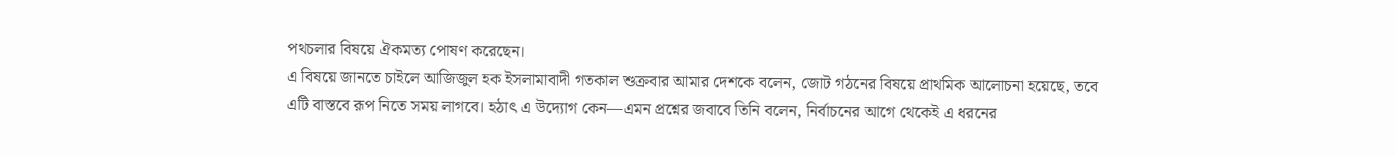পথচলার বিষয়ে ঐকমত্য পোষণ করেছেন।
এ বিষয়ে জানতে চাইলে আজিজুল হক ইসলামাবাদী গতকাল শুক্রবার আমার দেশকে বলেন, জোট গঠনের বিষয়ে প্রাথমিক আলোচনা হয়েছে, তবে এটি বাস্তবে রূপ নিতে সময় লাগবে। হঠাৎ এ উদ্যোগ কেন—এমন প্রশ্নের জবাবে তিনি বলেন, নির্বাচনের আগে থেকেই এ ধরনের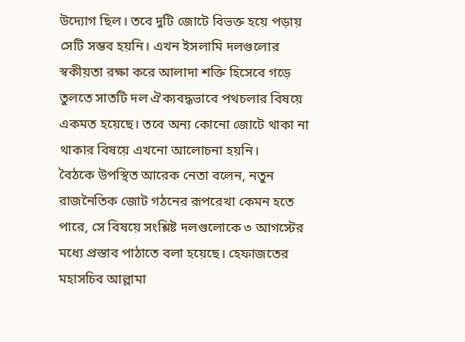উদ্যোগ ছিল। তবে দুটি জোটে বিভক্ত হয়ে পড়ায় সেটি সম্ভব হয়নি। এখন ইসলামি দলগুলোর স্বকীয়তা রক্ষা করে আলাদা শক্তি হিসেবে গড়ে তুলতে সাতটি দল ঐক্যবদ্ধভাবে পথচলার বিষয়ে একমত হয়েছে। তবে অন্য কোনো জোটে থাকা না থাকার বিষয়ে এখনো আলোচনা হয়নি।
বৈঠকে উপস্থিত আরেক নেতা বলেন, নতুন রাজনৈতিক জোট গঠনের রূপরেখা কেমন হতে পারে, সে বিষয়ে সংশ্লিষ্ট দলগুলোকে ৩ আগস্টের মধ্যে প্রস্তাব পাঠাতে বলা হয়েছে। হেফাজতের মহাসচিব আল্লামা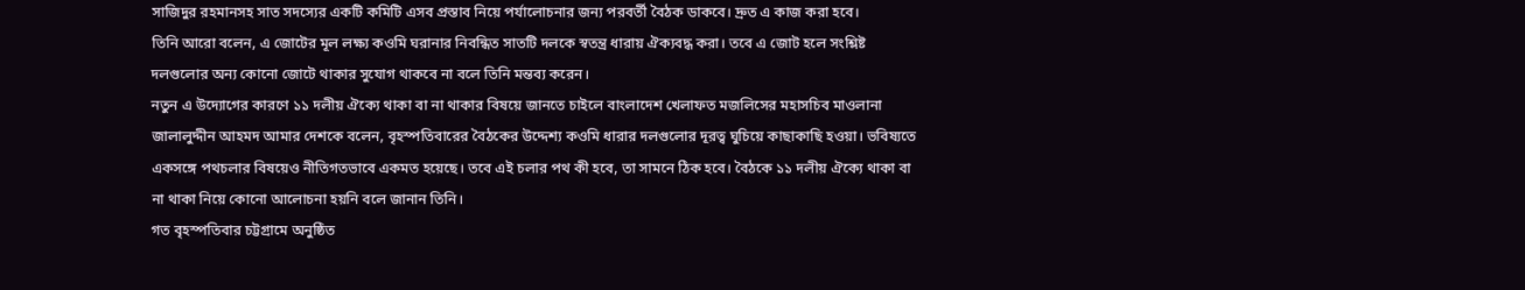সাজিদুর রহমানসহ সাত সদস্যের একটি কমিটি এসব প্রস্তাব নিয়ে পর্যালোচনার জন্য পরবর্তী বৈঠক ডাকবে। দ্রুত এ কাজ করা হবে।
তিনি আরো বলেন, এ জোটের মূল লক্ষ্য কওমি ঘরানার নিবন্ধিত সাতটি দলকে স্বতন্ত্র ধারায় ঐক্যবদ্ধ করা। তবে এ জোট হলে সংশ্লিষ্ট দলগুলোর অন্য কোনো জোটে থাকার সুযোগ থাকবে না বলে তিনি মন্তব্য করেন।
নতুন এ উদ্যোগের কারণে ১১ দলীয় ঐক্যে থাকা বা না থাকার বিষয়ে জানতে চাইলে বাংলাদেশ খেলাফত মজলিসের মহাসচিব মাওলানা জালালুদ্দীন আহমদ আমার দেশকে বলেন, বৃহস্পতিবারের বৈঠকের উদ্দেশ্য কওমি ধারার দলগুলোর দূরত্ব ঘুচিয়ে কাছাকাছি হওয়া। ভবিষ্যতে একসঙ্গে পথচলার বিষয়েও নীতিগতভাবে একমত হয়েছে। তবে এই চলার পথ কী হবে, তা সামনে ঠিক হবে। বৈঠকে ১১ দলীয় ঐক্যে থাকা বা না থাকা নিয়ে কোনো আলোচনা হয়নি বলে জানান তিনি।
গত বৃহস্পতিবার চট্টগ্রামে অনুষ্ঠিত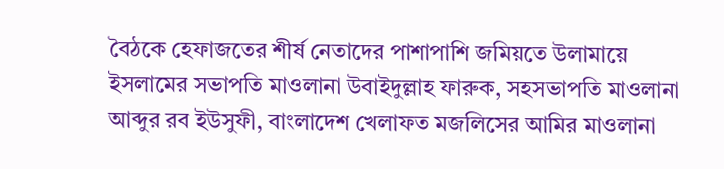বৈঠকে হেফাজতের শীর্ষ নেতাদের পাশাপাশি জমিয়তে উলামায়ে ইসলামের সভাপতি মাওলানা উবাইদুল্লাহ ফারুক, সহসভাপতি মাওলানা আব্দুর রব ইউসুফী, বাংলাদেশ খেলাফত মজলিসের আমির মাওলানা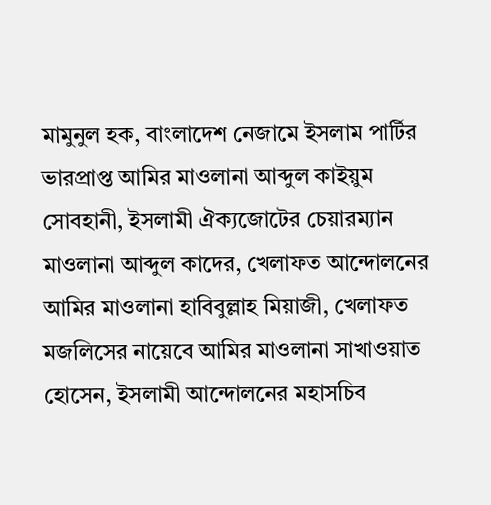মামুনুল হক, বাংলাদেশ নেজামে ইসলাম পার্টির ভারপ্রাপ্ত আমির মাওলানা আব্দুল কাইয়ুম সোবহানী, ইসলামী ঐক্যজোটের চেয়ারম্যান মাওলানা আব্দুল কাদের, খেলাফত আন্দোলনের আমির মাওলানা হাবিবুল্লাহ মিয়াজী, খেলাফত মজলিসের নায়েবে আমির মাওলানা সাখাওয়াত হোসেন, ইসলামী আন্দোলনের মহাসচিব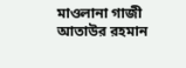মাওলানা গাজী আতাউর রহমান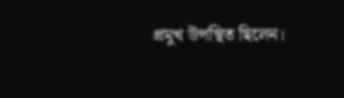প্রমুখ উপস্থিত ছিলেন।